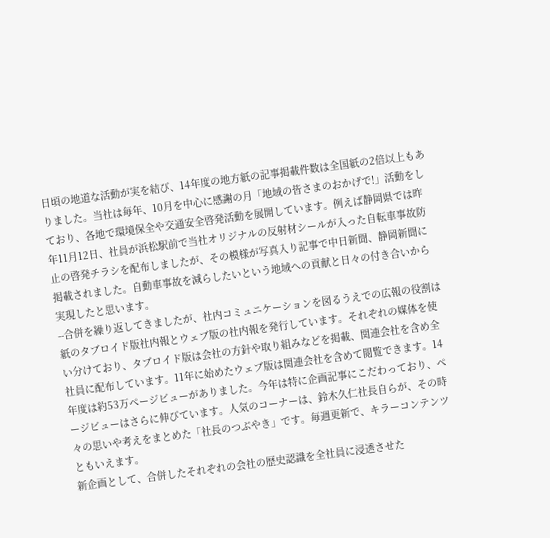日頃の地道な活動が実を結び、14年度の地方紙の記事掲載件数は全国紙の2倍以上もありました。当社は毎年、10月を中心に感謝の月「地域の皆さまのおかげで!」活動をしており、各地で環境保全や交通安全啓発活動を展開しています。例えば静岡県では昨年11月12日、社員が浜松駅前で当社オリジナルの反射材シールが入った自転車事故防止の啓発チラシを配布しましたが、その模様が写真入り記事で中日新聞、静岡新聞に掲載されました。自動車事故を減らしたいという地域への貢献と日々の付き合いから実現したと思います。
--合併を繰り返してきましたが、社内コミュニケーションを図るうえでの広報の役割は
紙のタブロイド版社内報とウェブ版の社内報を発行しています。それぞれの媒体を使い分けており、タブロイド版は会社の方針や取り組みなどを掲載、関連会社を含め全社員に配布しています。11年に始めたウェブ版は関連会社を含めて閲覧できます。14年度は約53万ページビューがありました。今年は特に企画記事にこだわっており、ページビューはさらに伸びています。人気のコーナーは、鈴木久仁社長自らが、その時々の思いや考えをまとめた「社長のつぶやき」です。毎週更新で、キラーコンテンツともいえます。
新企画として、合併したそれぞれの会社の歴史認識を全社員に浸透させた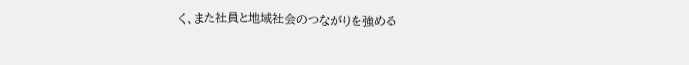く、また社員と地域社会のつながりを強める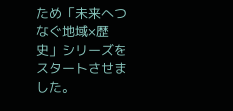ため「未来へつなぐ地域×歴史」シリーズをスタートさせました。